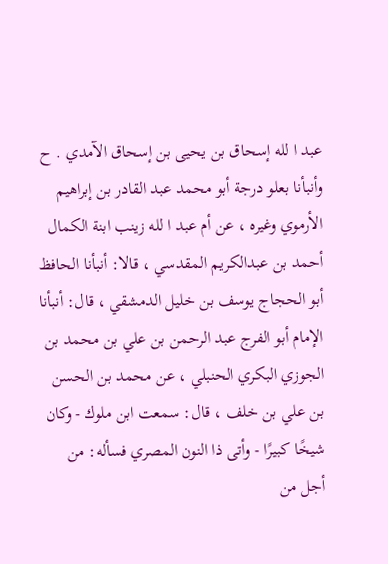عبد ا لله إسحاق بن يحيى بن إسحاق الآمدي . ح وأنبأنا بعلو درجة أبو محمد عبد القادر بن إبراهيم الأرموي وغيره ، عن أم عبد ا لله زينب ابنة الكمال أحمد بن عبدالكريم المقدسي ، قالا: أنبأنا الحافظ أبو الحجاج يوسف بن خليل الدمشقي ، قال: أنبأنا الإمام أبو الفرج عبد الرحمن بن علي بن محمد بن الجوزي البكري الحنبلي ، عن محمد بن الحسن بن علي بن خلف ، قال: سمعت ابن ملوك - وكان شيخًا كبيرًا - وأتى ذا النون المصري فسأله: من أجل من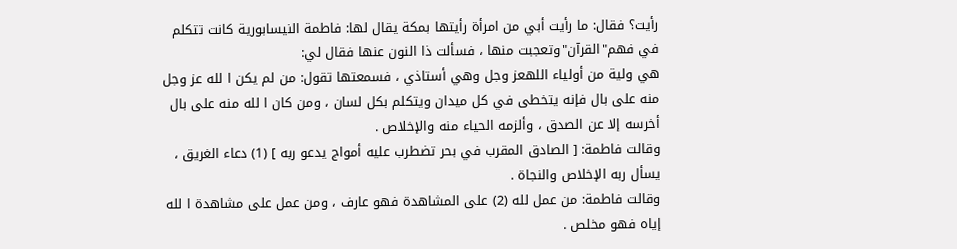رأيت؟ فقال: ما رأيت أبي من امرأة رأيتها بمكة يقال لها: فاطمة النيسابورية كانت تتكلم في فهم"القرآن"وتعجبت منها ، فسألت ذا النون عنها فقال لي:
هي ولية من أولياء اللهعز وجل وهي أستاذي ، فسمعتها تقول: من لم يكن ا لله عز وجل منه على بال فإنه يتخطى في كل ميدان ويتكلم بكل لسان ، ومن كان ا لله منه على بال أخرسه إلا عن الصدق ، وألزمه الحياء منه والإخلاص .
وقالت فاطمة: [ الصادق المقرب في بحر تضطرب عليه أمواج يدعو ربه ] (1) دعاء الغريق ، يسأل ربه الإخلاص والنجاة .
وقالت فاطمة: من عمل لله (2) على المشاهدة فهو عارف ، ومن عمل على مشاهدة ا لله إياه فهو مخلص .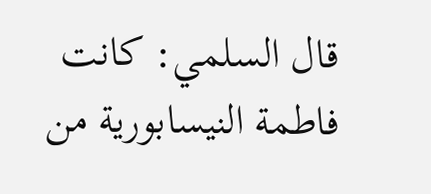قال السلمي: كانت فاطمة النيسابورية من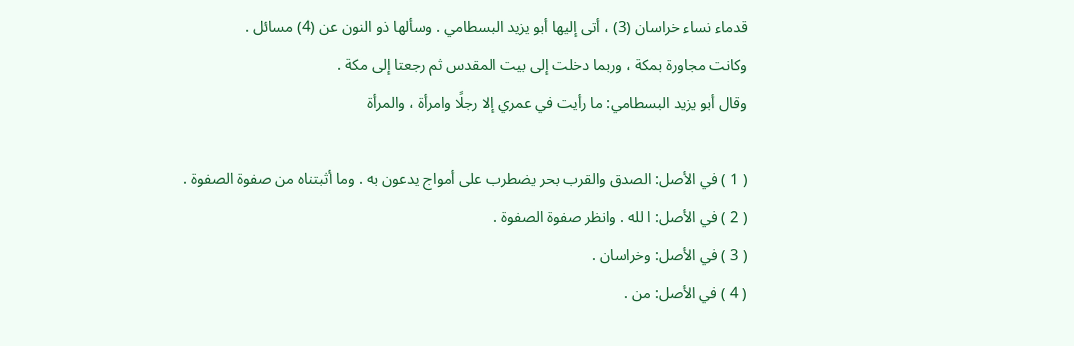قدماء نساء خراسان (3) ، أتى إليها أبو يزيد البسطامي . وسألها ذو النون عن (4) مسائل .
وكانت مجاورة بمكة ، وربما دخلت إلى بيت المقدس ثم رجعتا إلى مكة .
وقال أبو يزيد البسطامي: ما رأيت في عمري إلا رجلًا وامرأة ، والمرأة

( 1 ) في الأصل: الصدق والقرب بحر يضطرب على أمواج يدعون به . وما أثبتناه من صفوة الصفوة .
( 2 ) في الأصل: ا لله . وانظر صفوة الصفوة .
( 3 ) في الأصل: وخراسان .
( 4 ) في الأصل: من .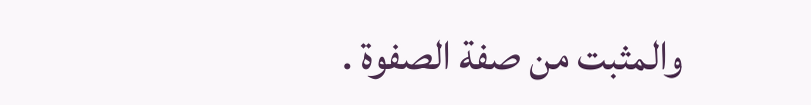والمثبت من صفة الصفوة .